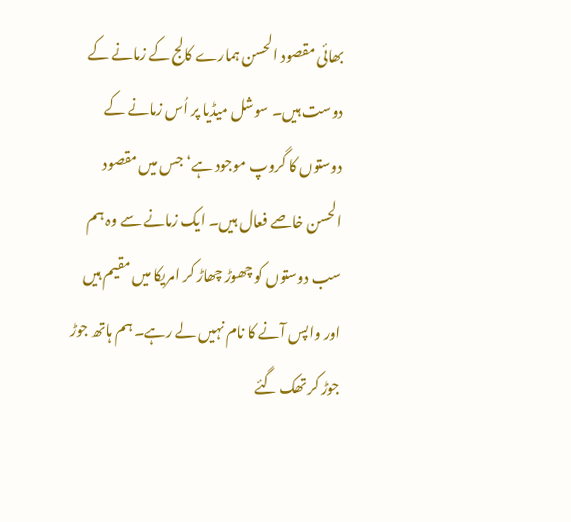بھائی مقصود الحسن ہمارے کالج کے زمانے کے دوست ہیں۔ سوشل میڈیا پر اُس زمانے کے دوستوں کا گروپ موجود ہے‘ جس میں مقصود الحسن خاصے فعال ہیں۔ ایک زمانے سے وہ ہم سب دوستوں کو چھوڑ چھاڑ کر امریکا میں مقیم ہیں اور واپس آنے کا نام نہیں لے رہے۔ ہم ہاتھ جوڑ جوڑ کر تھک گئے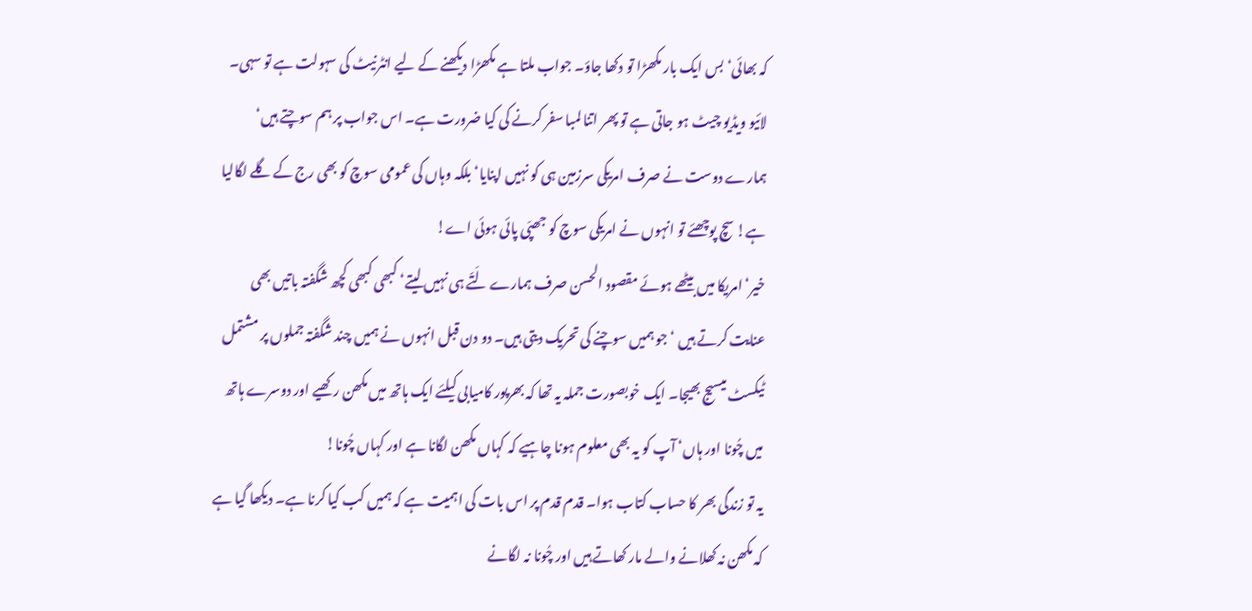کہ بھائی‘ بس ایک بار مکھڑا تو دکھا جاؤ۔ جواب ملتا ہے مکھڑا دیکھنے کے لیے انٹرنیٹ کی سہولت ہے تو سہی۔ لائیو ویڈیو چیٹ ہو جاتی ہے تو پھر اتنا لمبا سفر کرنے کی کیا ضرورت ہے۔ اس جواب پر ہم سوچتے ہیں‘ ہمارے دوست نے صرف امریکی سرزمین ہی کو نہیں اپنایا‘ بلکہ وہاں کی عمومی سوچ کو بھی رج کے گلے لگالیا ہے! سچ پوچھئے تو انہوں نے امریکی سوچ کو جھپّی پائی ہوئی اے!
خیر‘ امریکا میں بیٹھے ہوئے مقصود الحسن صرف ہمارے لَتّے ہی نہیں لیتے‘ کبھی کبھی کچھ شگفتہ باتیں بھی عنایت کرتے ہیں ‘جو ہمیں سوچنے کی تحریک دیتی ہیں۔ دو دن قبل انہوں نے ہمیں چند شگفتہ جملوں پر مشتمل ٹیکسٹ میسیج بھیجا۔ ایک خوبصورت جملہ یہ تھا کہ بھرپور کامیابی کیلئے ایک ہاتھ میں مکھن رکھیے اور دوسرے ہاتھ میں چُونا اور ہاں‘ آپ کو یہ بھی معلوم ہونا چاہیے کہ کہاں مکھن لگانا ہے اور کہاں چُونا!
یہ تو زندگی بھر کا حساب کتاب ہوا۔ قدم قدم پر اس بات کی اہمیت ہے کہ ہمیں کب کیا کرنا ہے۔ دیکھا گیا ہے کہ مکھن نہ کھلانے والے مار کھاتے ہیں اور چُونا نہ لگانے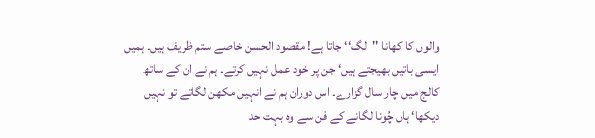والوں کا کھانا ''لگ‘‘ جاتا ہے! مقصود الحسن خاصے ستم ظریف ہیں۔ ہمیں ایسی باتیں بھیجتے ہیں‘ جن پر خود عمل نہیں کرتے۔ ہم نے ان کے ساتھ کالج میں چار سال گزارے۔ اس دوران ہم نے انہیں مکھن لگاتے تو نہیں دیکھا‘ ہاں چُونا لگانے کے فن سے وہ بہت حد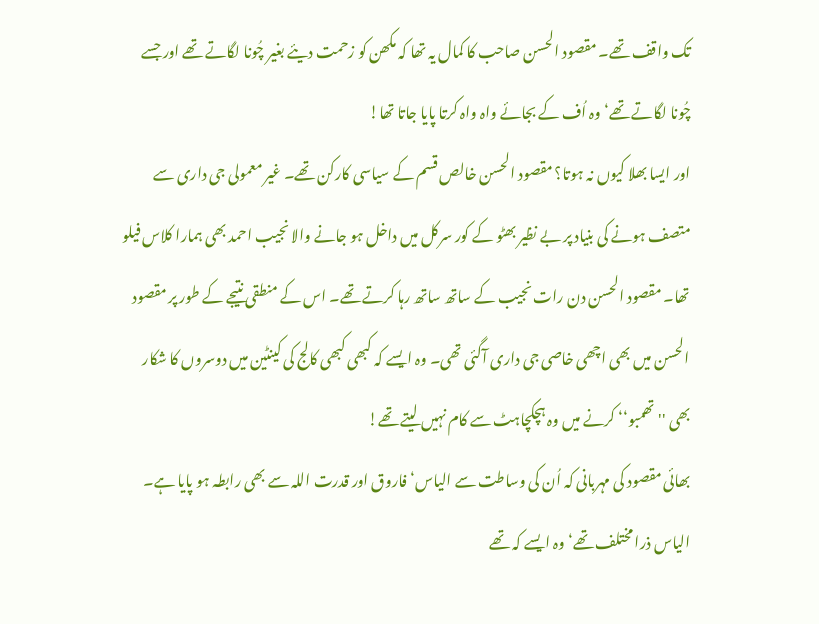تک واقف تھے۔ مقصود الحسن صاحب کا کمال یہ تھا کہ مکھن کو زحمت دیئے بغیر چُونا لگاتے تھے اور جسے چُونا لگاتے تھے‘ وہ اُف کے بجائے واہ واہ کرتا پایا جاتا تھا!
اور ایسا بھلا کیوں نہ ہوتا؟ مقصود الحسن خالص قسم کے سیاسی کارکن تھے۔ غیر معمولی جی داری سے متصف ہونے کی بنیاد پر بے نظیر بھٹو کے کور سرکل میں داخل ہو جانے والا نجیب احمد بھی ہمارا کلاس فیلو تھا۔ مقصود الحسن دن رات نجیب کے ساتھ ساتھ رہا کرتے تھے۔ اس کے منطقی نتیجے کے طور پر مقصود الحسن میں بھی اچھی خاصی جی داری آگئی تھی۔ وہ ایسے کہ کبھی کبھی کالج کی کینٹین میں دوسروں کا شکار بھی ''تھمبو‘‘ کرنے میں وہ ہچکچاہٹ سے کام نہیں لیتے تھے!
بھائی مقصود کی مہربانی کہ اُن کی وساطت سے الیاس‘ فاروق اور قدرت اللہ سے بھی رابطہ ہو پایا ہے۔ الیاس ذرا مختلف تھے‘ وہ ایسے کہ تھے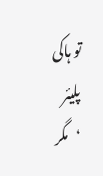تو ہاکی پلیئر ‘مگر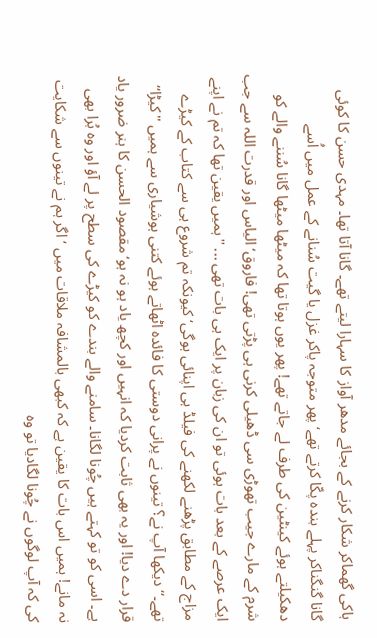ہاکی گھماکر شکار کرنے کے بجائے مدھر آواز کا سہارا لیتے تھے۔ گانا آتا تھا۔ مہدی حسن کا کوئی گانا گنگناکر پہلے بندہ پکّا کرتے تھے‘ پھر متوجہ پاکر غزل یا گیت سُنانے کے عمل میں اُسے دھکیلتے ہوئے کینٹین کی طرف لے جاتے تھے! پھر یوں ہوتا تھا کہ میٹھا میٹھا گانا سُننے والے کو شرم کے مارے جیب تھوڑی سی ڈھیلی کرنی ہی پڑتی تھی! فاروق‘ الیاس اور قدرت اللہ سے جب ایک عرصے کے بعد بات ہوئی تو ان کی زبان پر ایک ہی بات تھی ... ''ہمیں یقین تھا کہ تم نے اپنے مزاج کے مطابق پڑھنے لکھنے کی فیلڈ ہی اپنائی ہوگی‘ کیونکہ تم شروع ہی سے کتاب کے کیڑے تھے۔‘‘ دیکھا آپ نے؟ تینوں نے پرانی دوستی کا فائدہ اٹھاتے ہوئے کتنی ہوشیاری سے ہمیں ''کیڑا‘‘ قرار دے دیا! اور یہ بھی ثابت کردیا کہ انہیں اور کچھ یاد ہو نہ ہو‘ مقصود الحسن کا ہنر ضرور یاد ہے۔ اسی کو تو کہتے ہیں چُونا لگانا۔ سامنے والے بندے کو کیڑے کی سطح پر لے آؤ اور وہ بُرا بھی نہ مانے! ہمیں اس بات کا یقین ہے کہ کبھی بالمشافہ ملاقات میں ‘اگر ہم نے تینوں سے شکایت کی کہ آپ لوگوں نے چُونا لگادیا تو وہ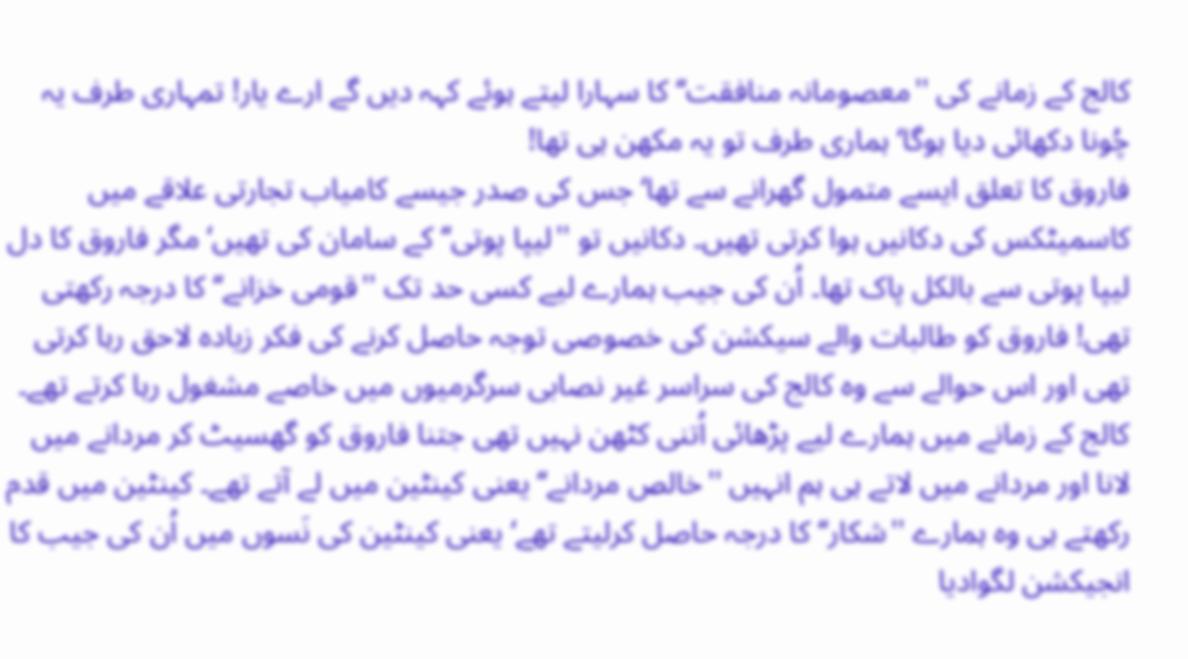کالج کے زمانے کی ''معصومانہ منافقت‘‘ کا سہارا لیتے ہوئے کہہ دیں گے ارے یار! تمہاری طرف یہ چُونا دکھائی دیا ہوگا‘ ہماری طرف تو یہ مکھن ہی تھا!
فاروق کا تعلق ایسے متمول گھرانے سے تھا‘جس کی صدر جیسے کامیاب تجارتی علاقے میں کاسمیٹکس کی دکانیں ہوا کرتی تھیں۔ دکانیں تو ''لیپا پوتی‘‘ کے سامان کی تھیں‘ مگر فاروق کا دل لیپا پوتی سے بالکل پاک تھا۔ اُن کی جیب ہمارے لیے کسی حد تک ''قومی خزانے‘‘ کا درجہ رکھتی تھی! فاروق کو طالبات والے سیکشن کی خصوصی توجہ حاصل کرنے کی فکر زیادہ لاحق رہا کرتی تھی اور اس حوالے سے وہ کالج کی سراسر غیر نصابی سرگرمیوں میں خاصے مشغول رہا کرتے تھے۔ کالج کے زمانے میں ہمارے لیے پڑھائی اُتنی کٹھن نہیں تھی جتنا فاروق کو گھسیٹ کر مردانے میں لانا اور مردانے میں لاتے ہی ہم انہیں ''خالص مردانے‘‘ یعنی کینٹین میں لے آتے تھے۔ کینٹین میں قدم رکھتے ہی وہ ہمارے ''شکار‘‘ کا درجہ حاصل کرلیتے تھے‘ یعنی کینٹین کی نَسوں میں اُن کی جیب کا انجیکشن لگوادیا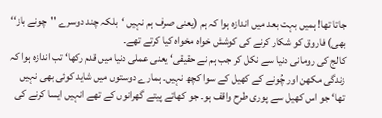جاتا تھا! ہمیں بہت بعد میں اندازہ ہوا کہ ہم (یعنی صرف ہم نہیں ‘بلکہ چند دوسرے ''چونے باز‘‘ بھی) فاروق کو شکار کرنے کی کوشش خواہ مخواہ کیا کرتے تھے۔
کالج کی رومانی دنیا سے نکل کر جب ہم نے حقیقی‘ یعنی عملی دنیا میں قدم رکھا‘ تب اندازہ ہوا کہ زندگی مکھن اور چُونے کے کھیل کے سوا کچھ نہیں۔ ہمارے دوستوں میں شاید کوئی بھی نہیں تھا‘ جو اس کھیل سے پوری طرح واقف ہو۔ جو کھاتے پیتے گھرانوں کے تھے انہیں ایسا کرنے کی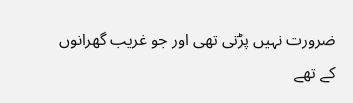ضرورت نہیں پڑتی تھی اور جو غریب گھرانوں کے تھے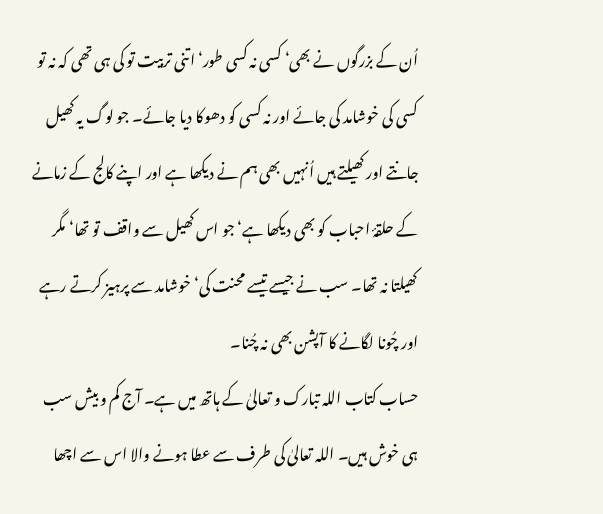اُن کے بزرگوں نے بھی‘ کسی نہ کسی طور‘ اتنی تربیت تو کی ہی تھی کہ نہ تو کسی کی خوشامد کی جائے اور نہ کسی کو دھوکا دیا جائے۔ جو لوگ یہ کھیل جانتے اور کھیلتے ہیں اُنہیں بھی ہم نے دیکھا ہے اور اپنے کالج کے زمانے کے حلقۂ احباب کو بھی دیکھا ہے‘ جو اس کھیل سے واقف تو تھا‘ مگر کھیلتا نہ تھا۔ سب نے جیسے تیسے محنت کی‘ خوشامد سے پرہیز کرتے رہے اور چُونا لگانے کا آپشن بھی نہ چُنا۔
حساب کتاب اللہ تبارک و تعالیٰ کے ہاتھ میں ہے۔ آج کم و بیش سب ہی خوش ہیں۔ اللہ تعالیٰ کی طرف سے عطا ہونے والا اس سے اچھا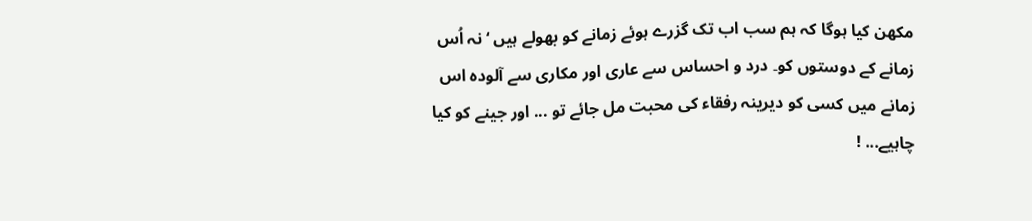مکھن کیا ہوگا کہ ہم سب اب تک گزرے ہوئے زمانے کو بھولے ہیں ‘نہ اُس زمانے کے دوستوں کو۔ درد و احساس سے عاری اور مکاری سے آلودہ اس زمانے میں کسی کو دیرینہ رفقاء کی محبت مل جائے تو ... اور جینے کو کیا چاہیے... !